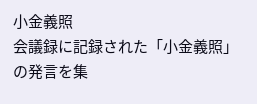小金義照
会議録に記録された「小金義照」の発言を集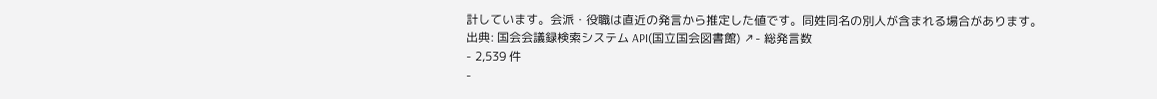計しています。会派・役職は直近の発言から推定した値です。同姓同名の別人が含まれる場合があります。
出典: 国会会議録検索システム API(国立国会図書館) ↗- 総発言数
- 2,539 件
-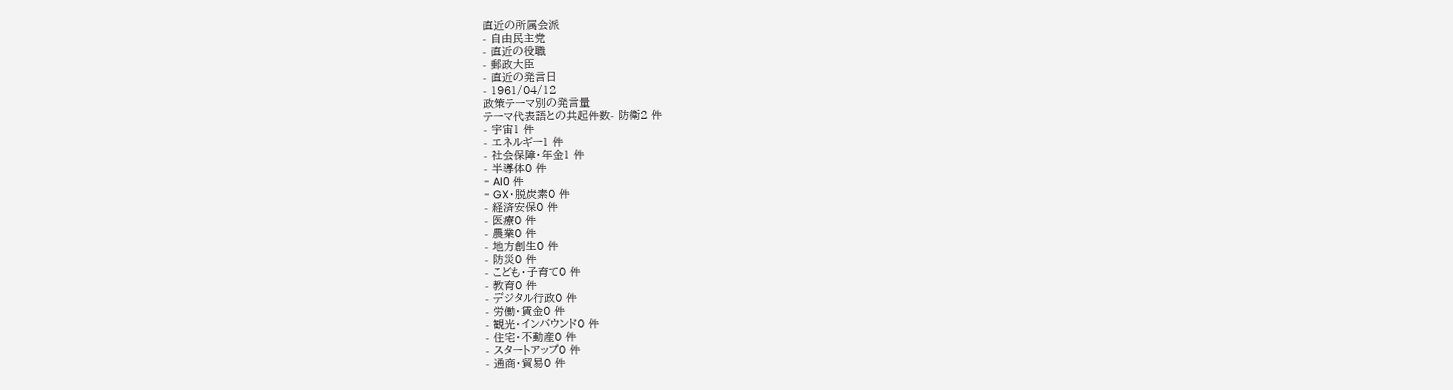直近の所属会派
- 自由民主党
- 直近の役職
- 郵政大臣
- 直近の発言日
- 1961/04/12
政策テーマ別の発言量
テーマ代表語との共起件数- 防衛2 件
- 宇宙1 件
- エネルギー1 件
- 社会保障・年金1 件
- 半導体0 件
- AI0 件
- GX・脱炭素0 件
- 経済安保0 件
- 医療0 件
- 農業0 件
- 地方創生0 件
- 防災0 件
- こども・子育て0 件
- 教育0 件
- デジタル行政0 件
- 労働・賃金0 件
- 観光・インバウンド0 件
- 住宅・不動産0 件
- スタートアップ0 件
- 通商・貿易0 件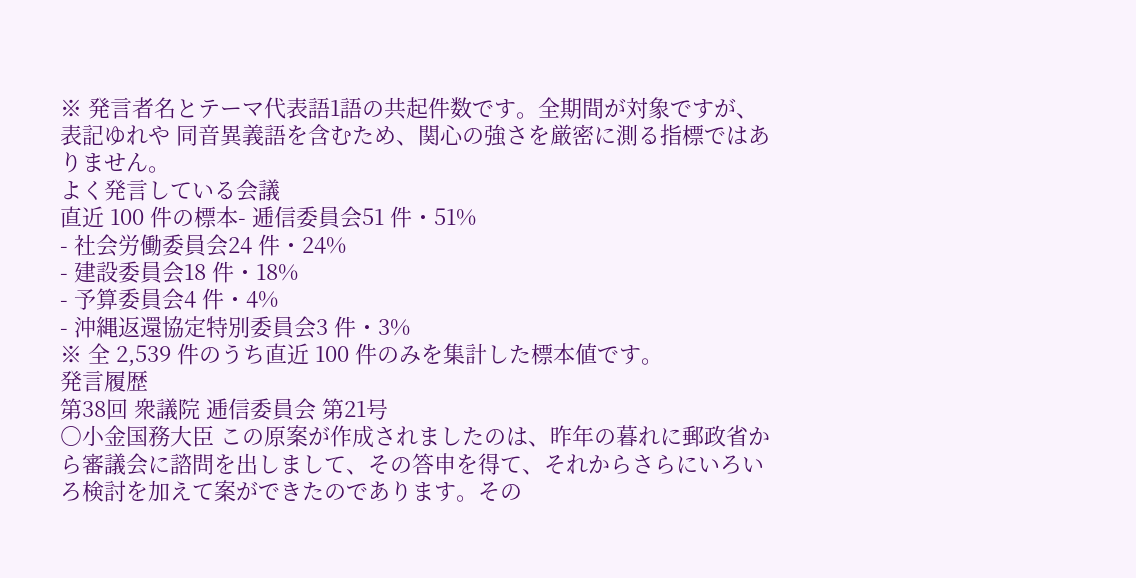※ 発言者名とテーマ代表語1語の共起件数です。全期間が対象ですが、表記ゆれや 同音異義語を含むため、関心の強さを厳密に測る指標ではありません。
よく発言している会議
直近 100 件の標本- 逓信委員会51 件・51%
- 社会労働委員会24 件・24%
- 建設委員会18 件・18%
- 予算委員会4 件・4%
- 沖縄返還協定特別委員会3 件・3%
※ 全 2,539 件のうち直近 100 件のみを集計した標本値です。
発言履歴
第38回 衆議院 逓信委員会 第21号
○小金国務大臣 この原案が作成されましたのは、昨年の暮れに郵政省から審議会に諮問を出しまして、その答申を得て、それからさらにいろいろ検討を加えて案ができたのであります。その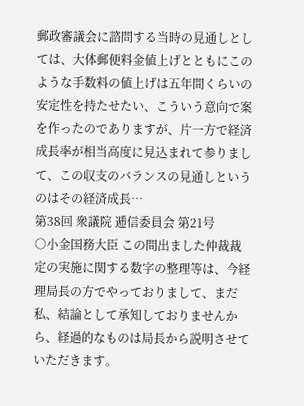郵政審議会に諮問する当時の見通しとしては、大体郵便料金値上げとともにこのような手数料の値上げは五年間くらいの安定性を持たせたい、こういう意向で案を作ったのでありますが、片一方で経済成長率が相当高度に見込まれて参りまして、この収支のバランスの見通しというのはその経済成長…
第38回 衆議院 逓信委員会 第21号
○小金国務大臣 この間出ました仲裁裁定の実施に関する数字の整理等は、今経理局長の方でやっておりまして、まだ私、結論として承知しておりませんから、経過的なものは局長から説明させていただきます。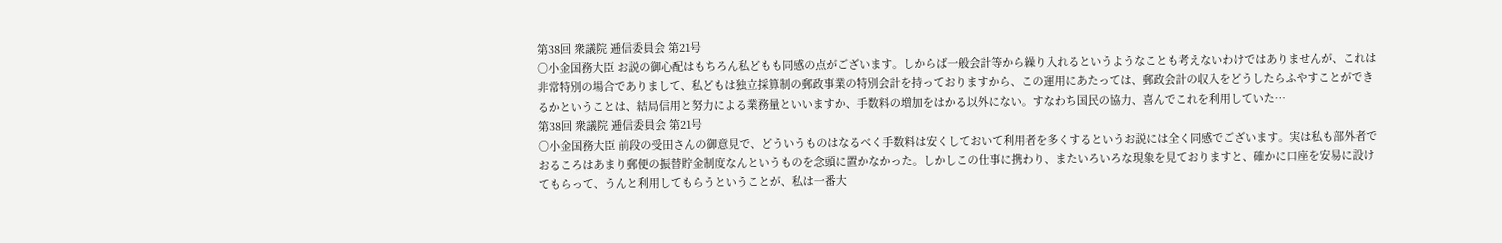第38回 衆議院 逓信委員会 第21号
○小金国務大臣 お説の御心配はもちろん私どもも同感の点がございます。しからば一般会計等から繰り入れるというようなことも考えないわけではありませんが、これは非常特別の場合でありまして、私どもは独立採算制の郵政事業の特別会計を持っておりますから、この運用にあたっては、郵政会計の収入をどうしたらふやすことができるかということは、結局信用と努力による業務量といいますか、手数料の増加をはかる以外にない。すなわち国民の協力、喜んでこれを利用していた…
第38回 衆議院 逓信委員会 第21号
○小金国務大臣 前段の受田さんの御意見で、どういうものはなるべく手数料は安くしておいて利用者を多くするというお説には全く同感でございます。実は私も部外者でおるころはあまり郵便の振替貯金制度なんというものを念頭に置かなかった。しかしこの仕事に携わり、またいろいろな現象を見ておりますと、確かに口座を安易に設けてもらって、うんと利用してもらうということが、私は一番大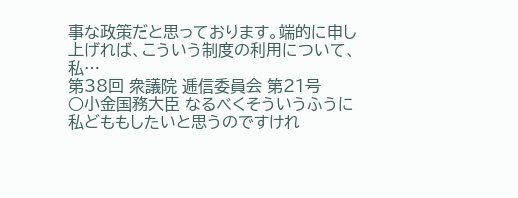事な政策だと思っております。端的に申し上げれば、こういう制度の利用について、私…
第38回 衆議院 逓信委員会 第21号
○小金国務大臣 なるべくそういうふうに私どももしたいと思うのですけれ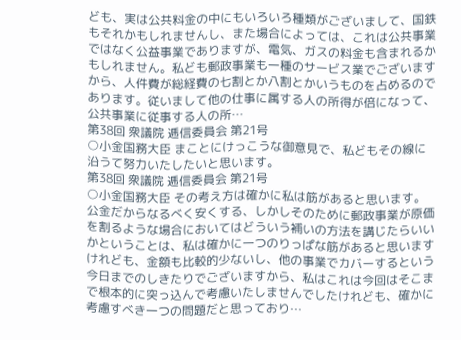ども、実は公共料金の中にもいろいろ種類がございまして、国鉄もそれかもしれませんし、また場合によっては、これは公共事業ではなく公益事業でありますが、電気、ガスの料金も含まれるかもしれません。私ども郵政事業も一種のサービス業でございますから、人件費が総経費の七割とか八割とかいうものを占めるのであります。従いまして他の仕事に属する人の所得が倍になって、公共事業に従事する人の所…
第38回 衆議院 逓信委員会 第21号
○小金国務大臣 まことにけっこうな御意見で、私どもその線に沿うて努力いたしたいと思います。
第38回 衆議院 逓信委員会 第21号
○小金国務大臣 その考え方は確かに私は筋があると思います。公金だからなるべく安くする、しかしそのために郵政事業が原価を割るような場合においてはどういう補いの方法を講じたらいいかということは、私は確かに一つのりっぱな筋があると思いますけれども、金額も比較的少ないし、他の事業でカバーするという今日までのしきたりでございますから、私はこれは今回はそこまで根本的に突っ込んで考慮いたしませんでしたけれども、確かに考慮すべき一つの問題だと思っており…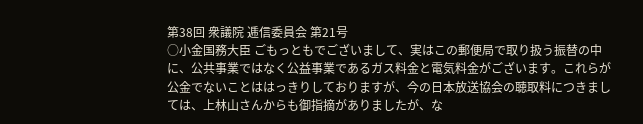第38回 衆議院 逓信委員会 第21号
○小金国務大臣 ごもっともでございまして、実はこの郵便局で取り扱う振替の中に、公共事業ではなく公益事業であるガス料金と電気料金がございます。これらが公金でないことははっきりしておりますが、今の日本放送協会の聴取料につきましては、上林山さんからも御指摘がありましたが、な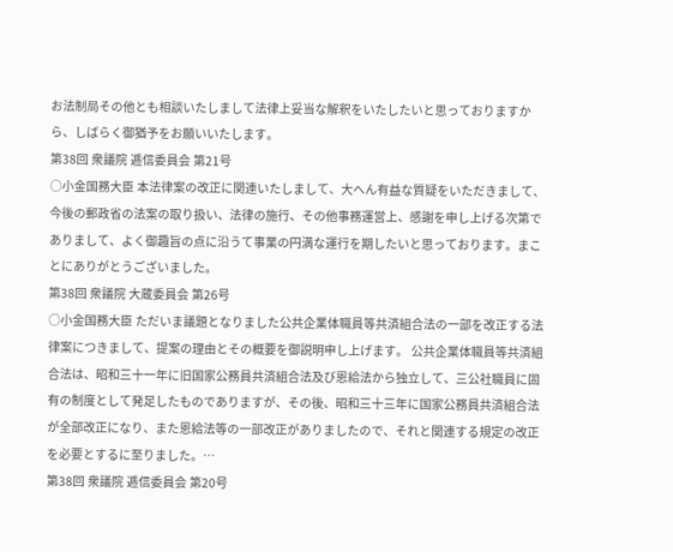お法制局その他とも相談いたしまして法律上妥当な解釈をいたしたいと思っておりますから、しばらく御猶予をお願いいたします。
第38回 衆議院 逓信委員会 第21号
○小金国務大臣 本法律案の改正に関連いたしまして、大へん有益な質疑をいただきまして、今後の郵政省の法案の取り扱い、法律の施行、その他事務運営上、感謝を申し上げる次第でありまして、よく御趣旨の点に沿うて事業の円満な運行を期したいと思っております。まことにありがとうございました。
第38回 衆議院 大蔵委員会 第26号
○小金国務大臣 ただいま議題となりました公共企業体職員等共済組合法の一部を改正する法律案につきまして、提案の理由とその概要を御説明申し上げます。 公共企業体職員等共済組合法は、昭和三十一年に旧国家公務員共済組合法及び恩給法から独立して、三公社職員に固有の制度として発足したものでありますが、その後、昭和三十三年に国家公務員共済組合法が全部改正になり、また恩給法等の一部改正がありましたので、それと関連する規定の改正を必要とするに至りました。…
第38回 衆議院 逓信委員会 第20号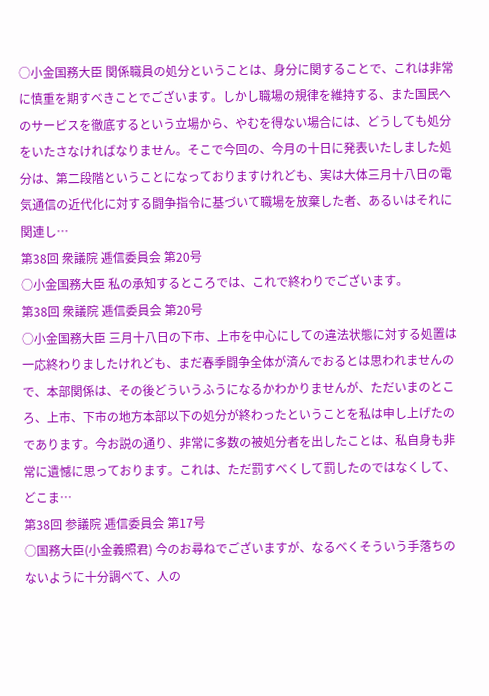○小金国務大臣 関係職員の処分ということは、身分に関することで、これは非常に慎重を期すべきことでございます。しかし職場の規律を維持する、また国民へのサービスを徹底するという立場から、やむを得ない場合には、どうしても処分をいたさなければなりません。そこで今回の、今月の十日に発表いたしました処分は、第二段階ということになっておりますけれども、実は大体三月十八日の電気通信の近代化に対する闘争指令に基づいて職場を放棄した者、あるいはそれに関連し…
第38回 衆議院 逓信委員会 第20号
○小金国務大臣 私の承知するところでは、これで終わりでございます。
第38回 衆議院 逓信委員会 第20号
○小金国務大臣 三月十八日の下市、上市を中心にしての違法状態に対する処置は一応終わりましたけれども、まだ春季闘争全体が済んでおるとは思われませんので、本部関係は、その後どういうふうになるかわかりませんが、ただいまのところ、上市、下市の地方本部以下の処分が終わったということを私は申し上げたのであります。今お説の通り、非常に多数の被処分者を出したことは、私自身も非常に遺憾に思っております。これは、ただ罰すべくして罰したのではなくして、どこま…
第38回 参議院 逓信委員会 第17号
○国務大臣(小金義照君) 今のお尋ねでございますが、なるべくそういう手落ちのないように十分調べて、人の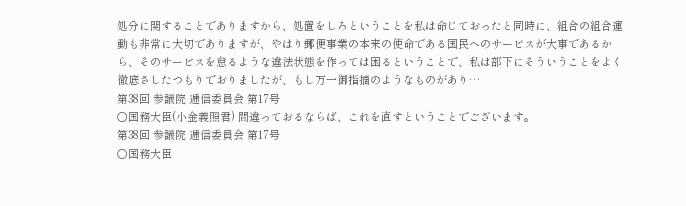処分に関することでありますから、処置をしろということを私は命じておったと同時に、組合の組合運動も非常に大切でありますが、やはり郵便事業の本来の使命である国民へのサービスが大事であるから、そのサービスを怠るような違法状態を作っては困るということで、私は部下にそういうことをよく徹底さしたつもりでおりましたが、もし万一御指摘のようなものがあり…
第38回 参議院 逓信委員会 第17号
○国務大臣(小金義照君) 間違っておるならば、これを直すということでございます。
第38回 参議院 逓信委員会 第17号
○国務大臣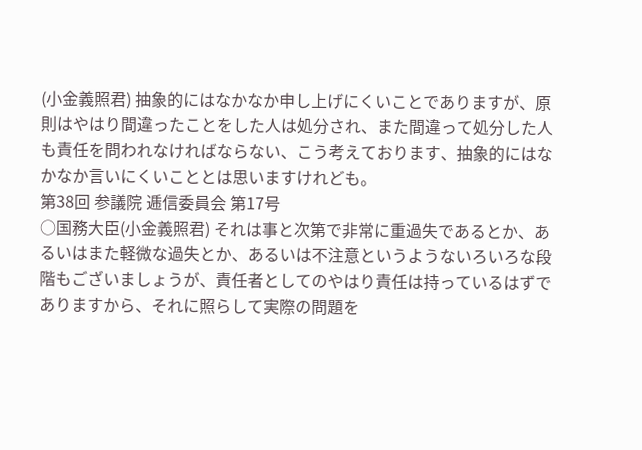(小金義照君) 抽象的にはなかなか申し上げにくいことでありますが、原則はやはり間違ったことをした人は処分され、また間違って処分した人も責任を問われなければならない、こう考えております、抽象的にはなかなか言いにくいこととは思いますけれども。
第38回 参議院 逓信委員会 第17号
○国務大臣(小金義照君) それは事と次第で非常に重過失であるとか、あるいはまた軽微な過失とか、あるいは不注意というようないろいろな段階もございましょうが、責任者としてのやはり責任は持っているはずでありますから、それに照らして実際の問題を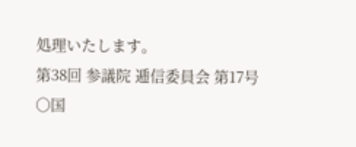処理いたします。
第38回 参議院 逓信委員会 第17号
○国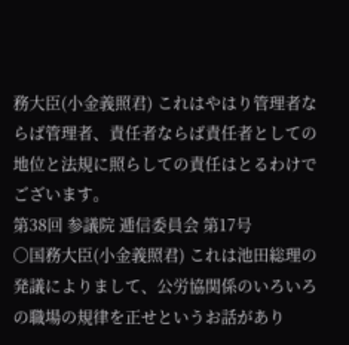務大臣(小金義照君) これはやはり管理者ならば管理者、責任者ならば責任者としての地位と法規に照らしての責任はとるわけでございます。
第38回 参議院 逓信委員会 第17号
○国務大臣(小金義照君) これは池田総理の発議によりまして、公労協関係のいろいろの職場の規律を正せというお話があり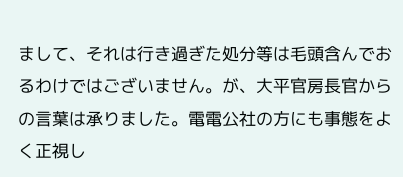まして、それは行き過ぎた処分等は毛頭含んでおるわけではございません。が、大平官房長官からの言葉は承りました。電電公社の方にも事態をよく正視し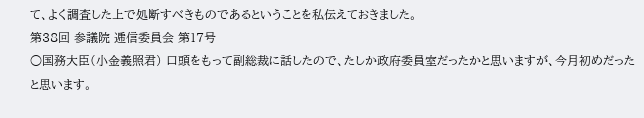て、よく調査した上で処断すべきものであるということを私伝えておきました。
第38回 参議院 逓信委員会 第17号
○国務大臣(小金義照君) 口頭をもって副総裁に話したので、たしか政府委員室だったかと思いますが、今月初めだったと思います。